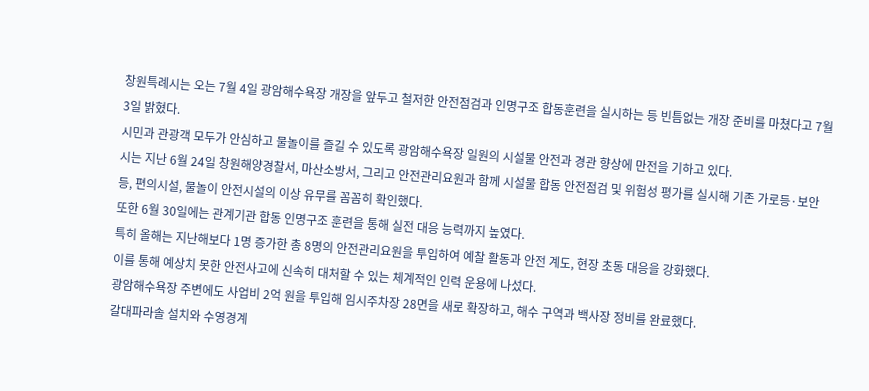창원특례시는 오는 7월 4일 광암해수욕장 개장을 앞두고 철저한 안전점검과 인명구조 합동훈련을 실시하는 등 빈틈없는 개장 준비를 마쳤다고 7월 3일 밝혔다.
시민과 관광객 모두가 안심하고 물놀이를 즐길 수 있도록 광암해수욕장 일원의 시설물 안전과 경관 향상에 만전을 기하고 있다.
시는 지난 6월 24일 창원해양경찰서, 마산소방서, 그리고 안전관리요원과 함께 시설물 합동 안전점검 및 위험성 평가를 실시해 기존 가로등·보안등, 편의시설, 물놀이 안전시설의 이상 유무를 꼼꼼히 확인했다.
또한 6월 30일에는 관계기관 합동 인명구조 훈련을 통해 실전 대응 능력까지 높였다.
특히 올해는 지난해보다 1명 증가한 총 8명의 안전관리요원을 투입하여 예찰 활동과 안전 계도, 현장 초동 대응을 강화했다.
이를 통해 예상치 못한 안전사고에 신속히 대처할 수 있는 체계적인 인력 운용에 나섰다.
광암해수욕장 주변에도 사업비 2억 원을 투입해 임시주차장 28면을 새로 확장하고, 해수 구역과 백사장 정비를 완료했다.
갈대파라솔 설치와 수영경계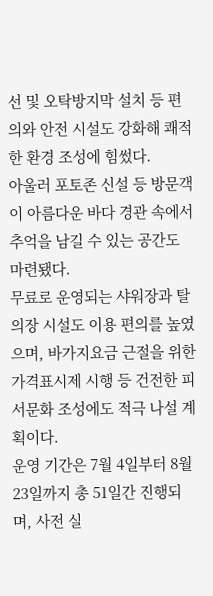선 및 오탁방지막 설치 등 편의와 안전 시설도 강화해 쾌적한 환경 조성에 힘썼다.
아울러 포토존 신설 등 방문객이 아름다운 바다 경관 속에서 추억을 남길 수 있는 공간도 마련됐다.
무료로 운영되는 샤워장과 탈의장 시설도 이용 편의를 높였으며, 바가지요금 근절을 위한 가격표시제 시행 등 건전한 피서문화 조성에도 적극 나설 계획이다.
운영 기간은 7월 4일부터 8월 23일까지 총 51일간 진행되며, 사전 실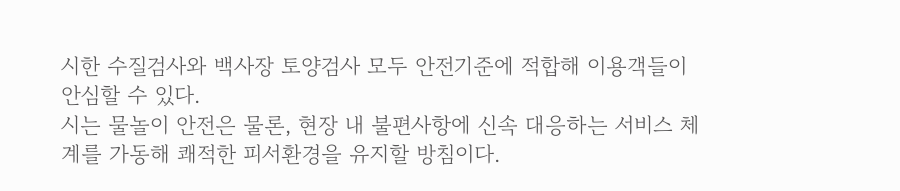시한 수질검사와 백사장 토양검사 모두 안전기준에 적합해 이용객들이 안심할 수 있다.
시는 물놀이 안전은 물론, 현장 내 불편사항에 신속 대응하는 서비스 체계를 가동해 쾌적한 피서환경을 유지할 방침이다.